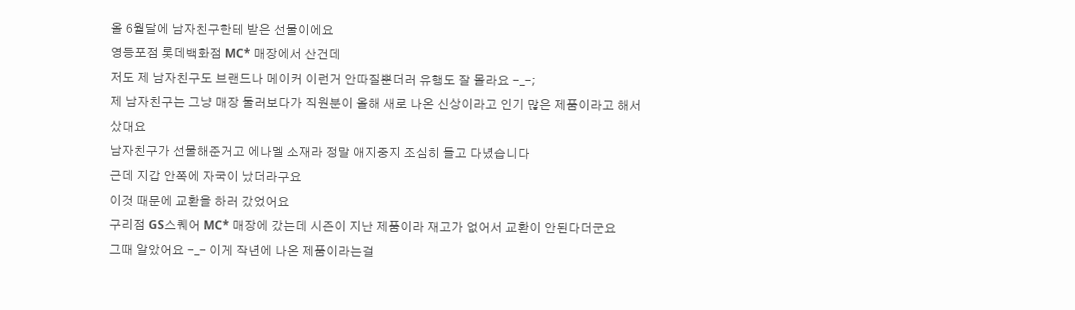올 6월달에 남자친구한테 받은 선물이에요
영등포점 롯데백화점 MC* 매장에서 산건데
저도 제 남자친구도 브랜드나 메이커 이런거 안따질뿐더러 유행도 잘 몰라요 -_-;
제 남자친구는 그냥 매장 둘러보다가 직원분이 올해 새로 나온 신상이라고 인기 많은 제품이라고 해서 샀대요
남자친구가 선물해준거고 에나멜 소재라 정말 애지중지 조심히 들고 다녔습니다
근데 지갑 안쪽에 자국이 났더라구요
이것 때문에 교환을 하러 갔었어요
구리점 GS스퀘어 MC* 매장에 갔는데 시즌이 지난 제품이라 재고가 없어서 교환이 안된다더군요
그때 알았어요 -_- 이게 작년에 나온 제품이라는걸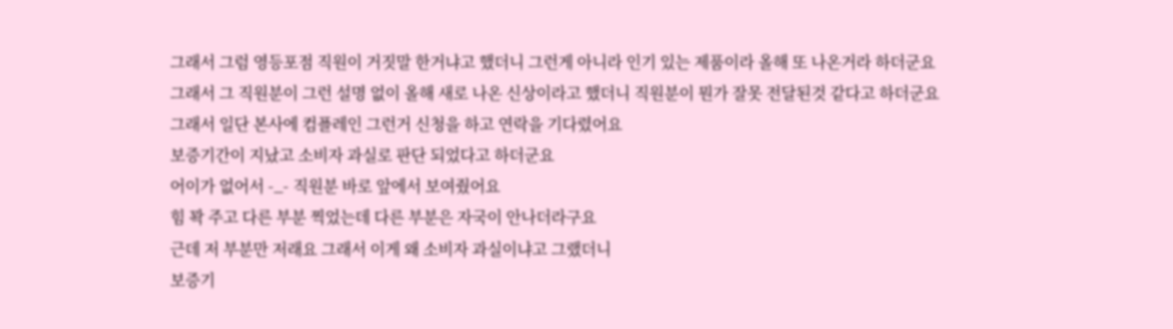그래서 그럼 영등포점 직원이 거짓말 한거냐고 했더니 그런게 아니라 인기 있는 제품이라 올해 또 나온거라 하더군요
그래서 그 직원분이 그런 설명 없이 올해 새로 나온 신상이라고 했더니 직원분이 뭔가 잘못 전달된것 같다고 하더군요
그래서 일단 본사에 컴플레인 그런거 신청을 하고 연락을 기다렸어요
보증기간이 지났고 소비자 과실로 판단 되었다고 하더군요
어이가 없어서 -_- 직원분 바로 앞에서 보여줬어요
힘 꽉 주고 다른 부분 찍었는데 다른 부분은 자국이 안나더라구요
근데 저 부분만 저래요 그래서 이게 왜 소비자 과실이냐고 그랬더니
보증기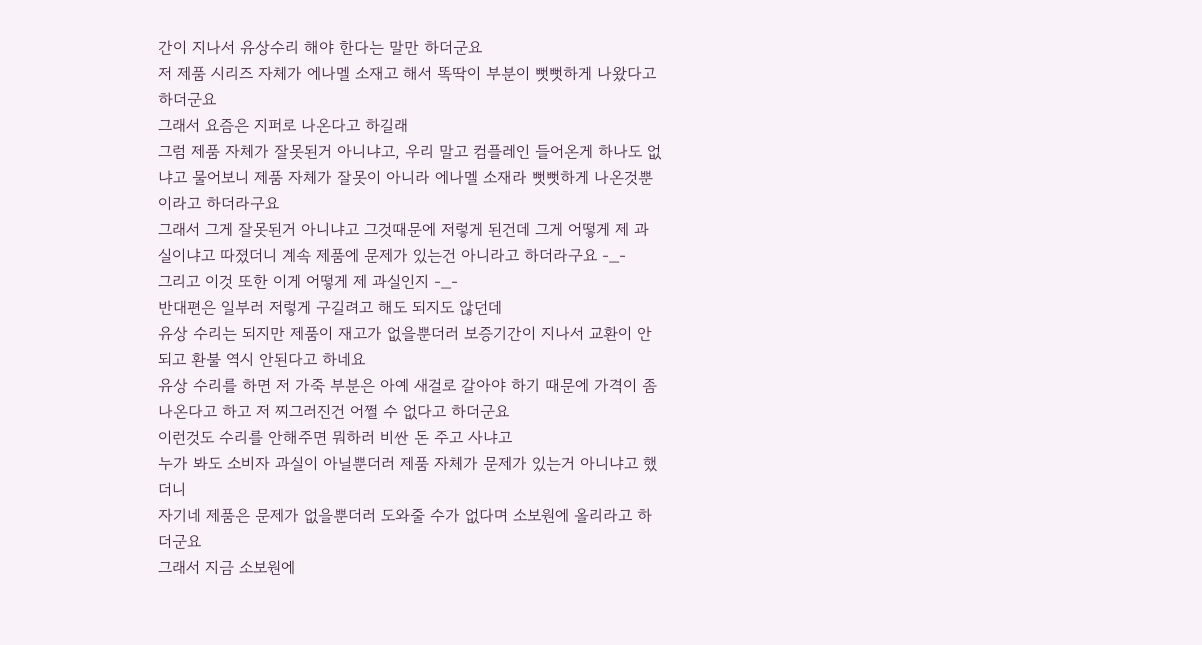간이 지나서 유상수리 해야 한다는 말만 하더군요
저 제품 시리즈 자체가 에나멜 소재고 해서 똑딱이 부분이 뻣뻣하게 나왔다고 하더군요
그래서 요즘은 지퍼로 나온다고 하길래
그럼 제품 자체가 잘못된거 아니냐고, 우리 말고 컴플레인 들어온게 하나도 없냐고 물어보니 제품 자체가 잘못이 아니라 에나멜 소재라 뻣뻣하게 나온것뿐이라고 하더라구요
그래서 그게 잘못된거 아니냐고 그것때문에 저렇게 된건데 그게 어떻게 제 과실이냐고 따졌더니 계속 제품에 문제가 있는건 아니라고 하더라구요 -_-
그리고 이것 또한 이게 어떻게 제 과실인지 -_-
반대편은 일부러 저렇게 구길려고 해도 되지도 않던데
유상 수리는 되지만 제품이 재고가 없을뿐더러 보증기간이 지나서 교환이 안되고 환불 역시 안된다고 하네요
유상 수리를 하면 저 가죽 부분은 아예 새걸로 갈아야 하기 때문에 가격이 좀 나온다고 하고 저 찌그러진건 어쩔 수 없다고 하더군요
이런것도 수리를 안해주면 뭐하러 비싼 돈 주고 사냐고
누가 봐도 소비자 과실이 아닐뿐더러 제품 자체가 문제가 있는거 아니냐고 했더니
자기네 제품은 문제가 없을뿐더러 도와줄 수가 없다며 소보원에 올리라고 하더군요
그래서 지금 소보원에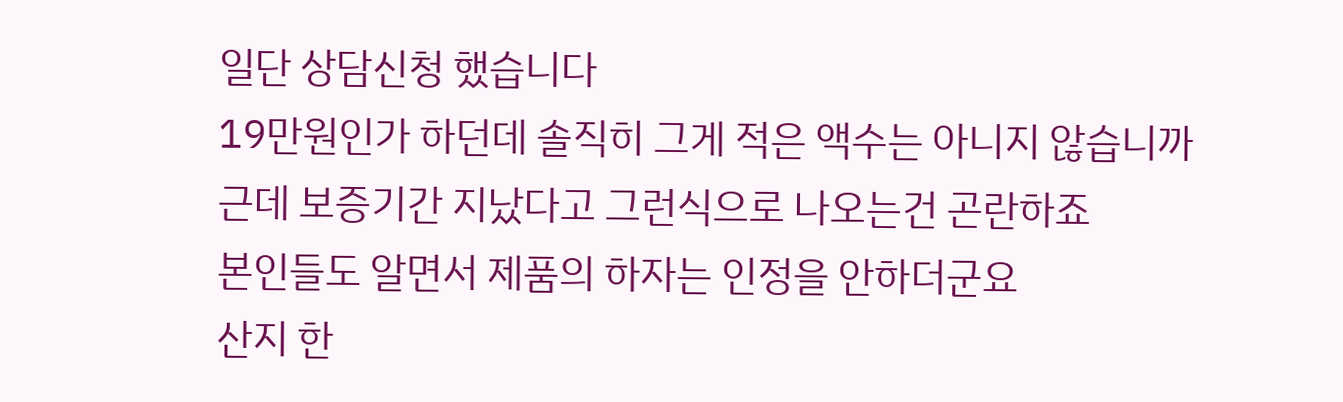일단 상담신청 했습니다
19만원인가 하던데 솔직히 그게 적은 액수는 아니지 않습니까
근데 보증기간 지났다고 그런식으로 나오는건 곤란하죠
본인들도 알면서 제품의 하자는 인정을 안하더군요
산지 한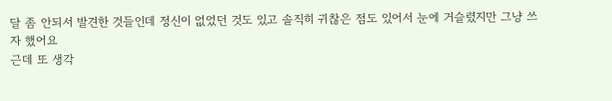달 좀 안되서 발견한 것들인데 정신이 없었던 것도 있고 솔직히 귀찮은 점도 있어서 눈에 거슬렸지만 그냥 쓰자 했어요
근데 또 생각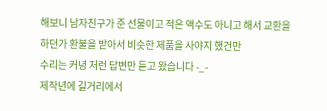해보니 남자친구가 준 선물이고 적은 액수도 아니고 해서 교환을 하던가 환불을 받아서 비슷한 제품을 사야지 했건만
수리는 커녕 저런 답변만 듣고 왔습니다 -_-
제작년에 길거리에서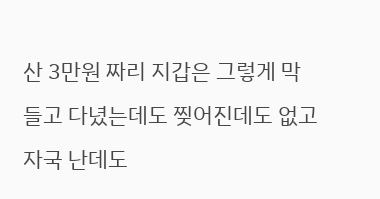산 3만원 짜리 지갑은 그렇게 막 들고 다녔는데도 찢어진데도 없고 자국 난데도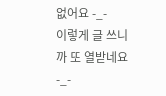없어요 -_-
이렇게 글 쓰니까 또 열받네요 -_-